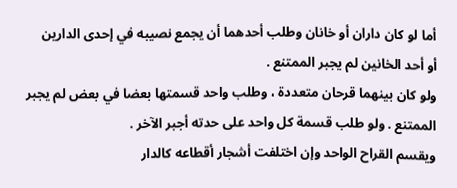أما لو كان داران أو خانان وطلب أحدهما أن يجمع نصيبه في إحدى الدارين
أو أحد الخانين لم يجبر الممتنع .
ولو كان بينهما قرحان متعددة ، وطلب واحد قسمتها بعضا في بعض لم يجبر
الممتنع . ولو طلب قسمة كل واحد على حدته أجبر الآخر .
ويقسم القراح الواحد وإن اختلفت أشجار أقطاعه كالدار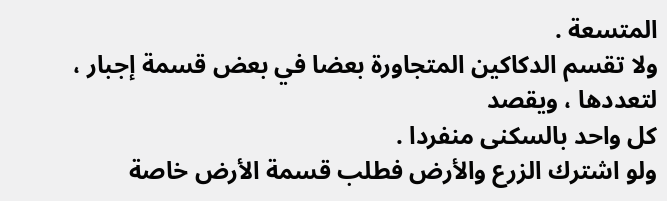المتسعة .
ولا تقسم الدكاكين المتجاورة بعضا في بعض قسمة إجبار ، لتعددها ، ويقصد
كل واحد بالسكنى منفردا .
ولو اشترك الزرع والأرض فطلب قسمة الأرض خاصة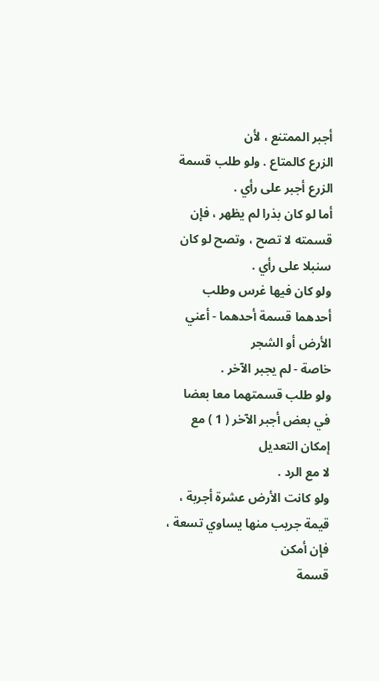أجبر الممتنع ، لأن
الزرع كالمتاع . ولو طلب قسمة الزرع أجبر على رأي .
أما لو كان بذرا لم يظهر ، فإن قسمته لا تصح ، وتصح لو كان سنبلا على رأي .
ولو كان فيها غرس وطلب أحدهما قسمة أحدهما - أعني الأرض أو الشجر
خاصة - لم يجبر الآخر .
ولو طلب قسمتهما معا بعضا في بعض أجبر الآخر ( 1 ) مع إمكان التعديل
لا مع الرد .
ولو كانت الأرض عشرة أجربة ، قيمة جريب منها يساوي تسعة ، فإن أمكن
قسمة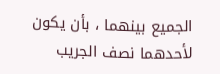الجميع بينهما ، بأن يكون لأحدهما نصف الجريب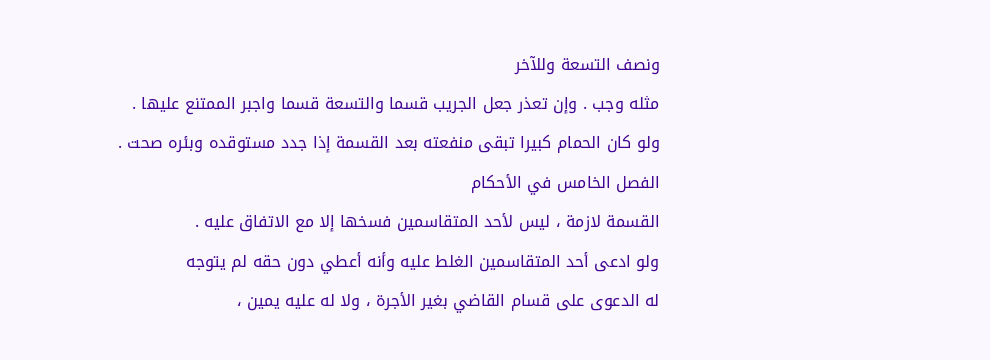ونصف التسعة وللآخر
مثله وجب . وإن تعذر جعل الجريب قسما والتسعة قسما واجبر الممتنع عليها .
ولو كان الحمام كبيرا تبقى منفعته بعد القسمة إذا جدد مستوقده وبئره صحت .
الفصل الخامس في الأحكام
القسمة لازمة ، ليس لأحد المتقاسمين فسخها إلا مع الاتفاق عليه .
ولو ادعى أحد المتقاسمين الغلط عليه وأنه أعطي دون حقه لم يتوجه
له الدعوى على قسام القاضي بغير الأجرة ، ولا له عليه يمين ،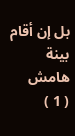بل إن أقام بينة
هامش
( 1 )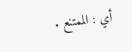أي : الممتنع .